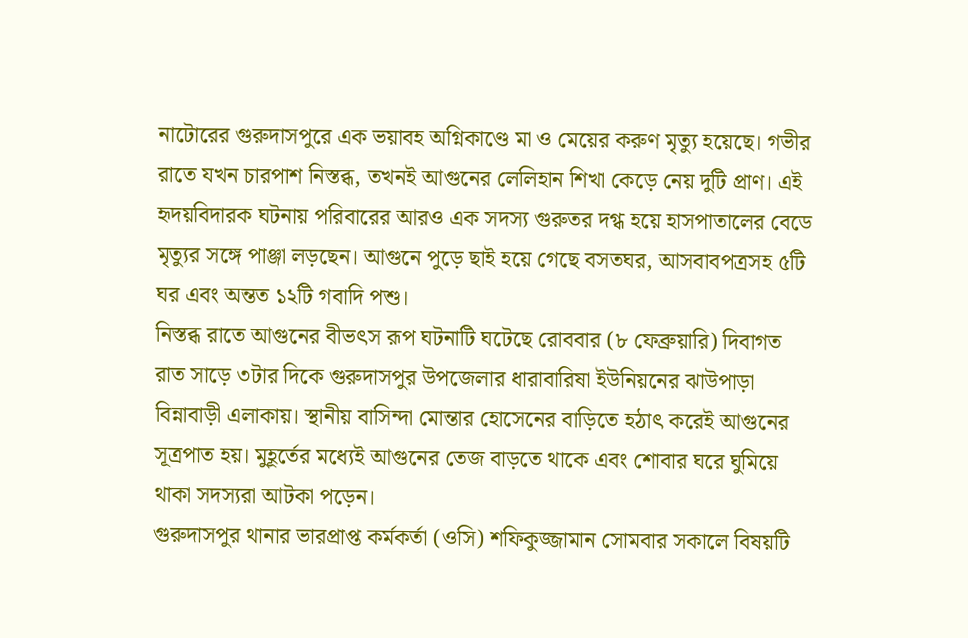নাটোরের গুরুদাসপুরে এক ভয়াবহ অগ্নিকাণ্ডে মা ও মেয়ের করুণ মৃত্যু হয়েছে। গভীর রাতে যখন চারপাশ নিস্তব্ধ, তখনই আগুনের লেলিহান শিখা কেড়ে নেয় দুটি প্রাণ। এই হৃদয়বিদারক ঘটনায় পরিবারের আরও এক সদস্য গুরুতর দগ্ধ হয়ে হাসপাতালের বেডে মৃত্যুর সঙ্গে পাঞ্জা লড়ছেন। আগুনে পুড়ে ছাই হয়ে গেছে বসতঘর, আসবাবপত্রসহ ৫টি ঘর এবং অন্তত ১২টি গবাদি পশু।
নিস্তব্ধ রাতে আগুনের বীভৎস রূপ ঘটনাটি ঘটেছে রোববার (৮ ফেব্রুয়ারি) দিবাগত রাত সাড়ে ৩টার দিকে গুরুদাসপুর উপজেলার ধারাবারিষা ইউনিয়নের ঝাউপাড়া বিন্নাবাড়ী এলাকায়। স্থানীয় বাসিন্দা মোন্তার হোসেনের বাড়িতে হঠাৎ করেই আগুনের সূত্রপাত হয়। মুহূর্তের মধ্যেই আগুনের তেজ বাড়তে থাকে এবং শোবার ঘরে ঘুমিয়ে থাকা সদস্যরা আটকা পড়েন।
গুরুদাসপুর থানার ভারপ্রাপ্ত কর্মকর্তা (ওসি) শফিকুজ্জামান সোমবার সকালে বিষয়টি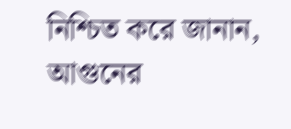নিশ্চিত করে জানান, আগুনের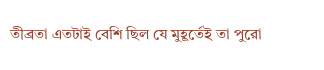তীব্রতা এতটাই বেশি ছিল যে মুহূর্তেই তা পুরো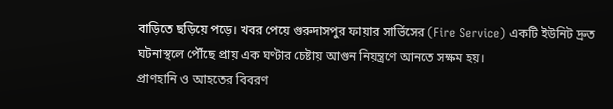বাড়িতে ছড়িয়ে পড়ে। খবর পেয়ে গুরুদাসপুর ফায়ার সার্ভিসের (Fire Service) একটি ইউনিট দ্রুত ঘটনাস্থলে পৌঁছে প্রায় এক ঘণ্টার চেষ্টায় আগুন নিয়ন্ত্রণে আনতে সক্ষম হয়।
প্রাণহানি ও আহতের বিবরণ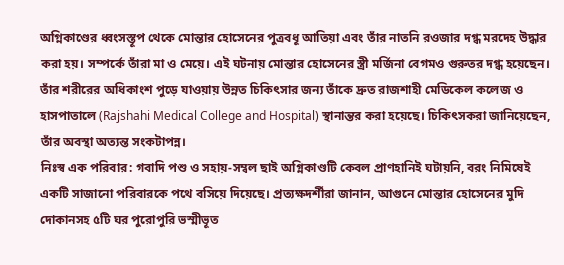অগ্নিকাণ্ডের ধ্বংসস্তূপ থেকে মোন্তার হোসেনের পুত্রবধূ আতিয়া এবং তাঁর নাতনি রওজার দগ্ধ মরদেহ উদ্ধার করা হয়। সম্পর্কে তাঁরা মা ও মেয়ে। এই ঘটনায় মোন্তার হোসেনের স্ত্রী মর্জিনা বেগমও গুরুতর দগ্ধ হয়েছেন। তাঁর শরীরের অধিকাংশ পুড়ে যাওয়ায় উন্নত চিকিৎসার জন্য তাঁকে দ্রুত রাজশাহী মেডিকেল কলেজ ও হাসপাতালে (Rajshahi Medical College and Hospital) স্থানান্তর করা হয়েছে। চিকিৎসকরা জানিয়েছেন, তাঁর অবস্থা অত্যন্ত সংকটাপন্ন।
নিঃস্ব এক পরিবার: গবাদি পশু ও সহায়-সম্বল ছাই অগ্নিকাণ্ডটি কেবল প্রাণহানিই ঘটায়নি, বরং নিমিষেই একটি সাজানো পরিবারকে পথে বসিয়ে দিয়েছে। প্রত্যক্ষদর্শীরা জানান, আগুনে মোন্তার হোসেনের মুদি দোকানসহ ৫টি ঘর পুরোপুরি ভস্মীভূত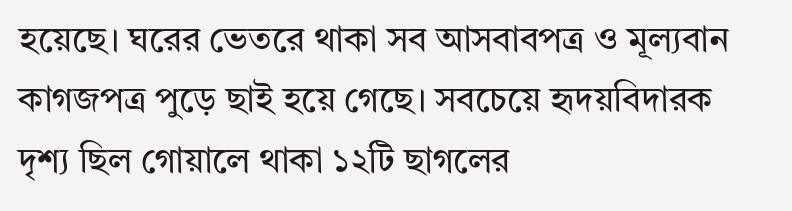হয়েছে। ঘরের ভেতরে থাকা সব আসবাবপত্র ও মূল্যবান কাগজপত্র পুড়ে ছাই হয়ে গেছে। সবচেয়ে হৃদয়বিদারক দৃশ্য ছিল গোয়ালে থাকা ১২টি ছাগলের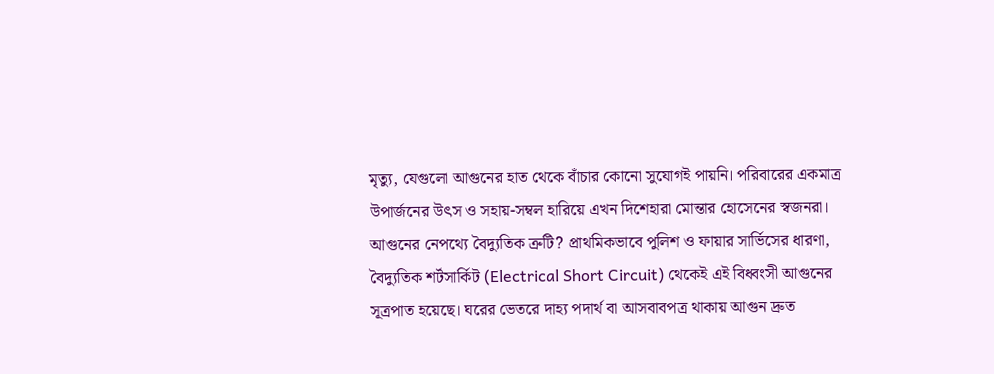মৃত্যু, যেগুলো আগুনের হাত থেকে বাঁচার কোনো সুযোগই পায়নি। পরিবারের একমাত্র উপার্জনের উৎস ও সহায়-সম্বল হারিয়ে এখন দিশেহারা মোন্তার হোসেনের স্বজনরা।
আগুনের নেপথ্যে বৈদ্যুতিক ত্রুটি? প্রাথমিকভাবে পুলিশ ও ফায়ার সার্ভিসের ধারণা, বৈদ্যুতিক শর্টসার্কিট (Electrical Short Circuit) থেকেই এই বিধ্বংসী আগুনের সূত্রপাত হয়েছে। ঘরের ভেতরে দাহ্য পদার্থ বা আসবাবপত্র থাকায় আগুন দ্রুত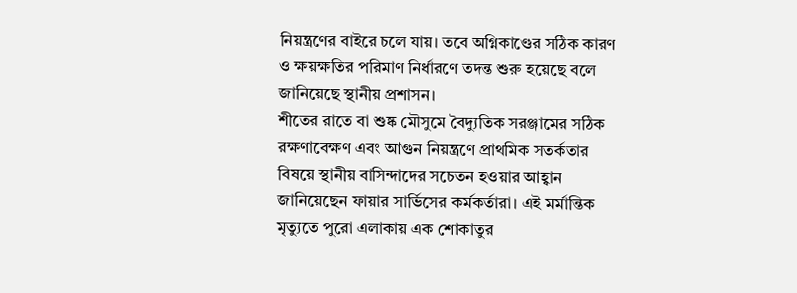নিয়ন্ত্রণের বাইরে চলে যায়। তবে অগ্নিকাণ্ডের সঠিক কারণ ও ক্ষয়ক্ষতির পরিমাণ নির্ধারণে তদন্ত শুরু হয়েছে বলে জানিয়েছে স্থানীয় প্রশাসন।
শীতের রাতে বা শুষ্ক মৌসুমে বৈদ্যুতিক সরঞ্জামের সঠিক রক্ষণাবেক্ষণ এবং আগুন নিয়ন্ত্রণে প্রাথমিক সতর্কতার বিষয়ে স্থানীয় বাসিন্দাদের সচেতন হওয়ার আহ্বান জানিয়েছেন ফায়ার সার্ভিসের কর্মকর্তারা। এই মর্মান্তিক মৃত্যুতে পুরো এলাকায় এক শোকাতুর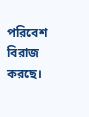পরিবেশ বিরাজ করছে।